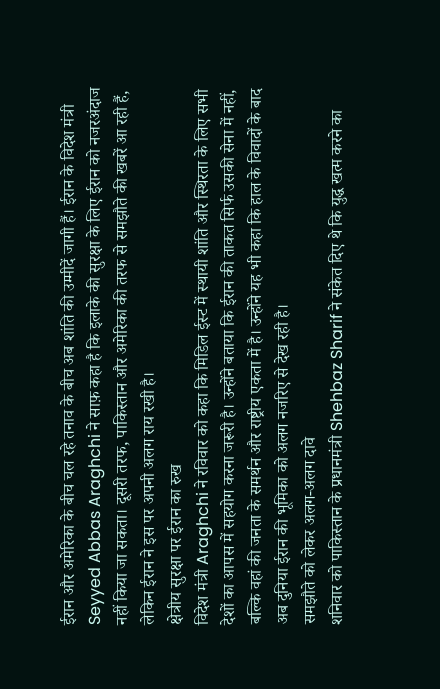ईरान और अमेरिका के बीच चल रहे तनाव के बीच अब शांति की उम्मीदें जागी हैं। ईरान के विदेश मंत्री Seyyed Abbas Araghchi ने साफ़ कहा है कि इलाके की सुरक्षा के लिए ईरान को नजरअंदाज नहीं किया जा सकता। दूसरी तरफ, पाकिस्तान और अमेरिका की तरफ से समझौते की खबरें आ रही हैं, लेकिन ईरान ने इस पर अपनी अलग राय रखी है।
क्षेत्रीय सुरक्षा पर ईरान का रुख
विदेश मंत्री Araghchi ने रविवार को कहा कि मिडिल ईस्ट में स्थायी शांति और स्थिरता के लिए सभी देशों का आपस में सहयोग करना जरूरी है। उन्होंने बताया कि ईरान की ताकत सिर्फ उसकी सेना में नहीं, बल्कि वहां की जनता के समर्थन और राष्ट्रीय एकता में है। उन्होंने यह भी कहा कि हाल के विवादों के बाद अब दुनिया ईरान की भूमिका को अलग नजरिए से देख रही है।
समझौते को लेकर अलग-अलग दावे
शनिवार को पाकिस्तान के प्रधानमंत्री Shehbaz Sharif ने संकेत दिए थे कि युद्ध खत्म करने का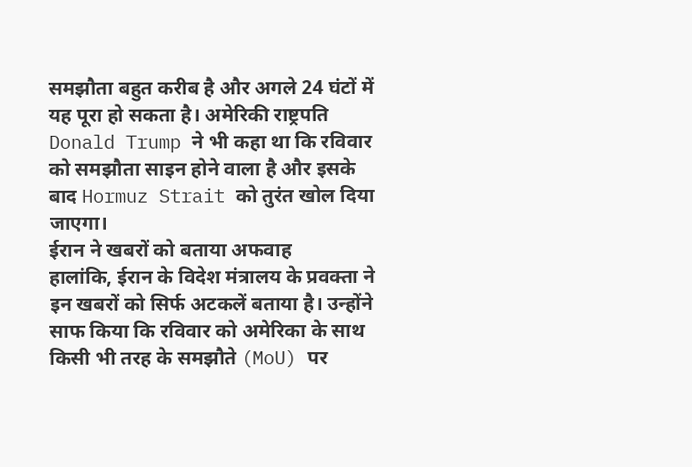समझौता बहुत करीब है और अगले 24 घंटों में यह पूरा हो सकता है। अमेरिकी राष्ट्रपति Donald Trump ने भी कहा था कि रविवार को समझौता साइन होने वाला है और इसके बाद Hormuz Strait को तुरंत खोल दिया जाएगा।
ईरान ने खबरों को बताया अफवाह
हालांकि, ईरान के विदेश मंत्रालय के प्रवक्ता ने इन खबरों को सिर्फ अटकलें बताया है। उन्होंने साफ किया कि रविवार को अमेरिका के साथ किसी भी तरह के समझौते (MoU) पर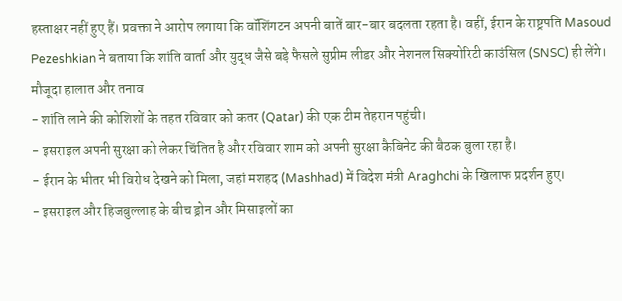हस्ताक्षर नहीं हुए हैं। प्रवक्ता ने आरोप लगाया कि वॉशिंगटन अपनी बातें बार-बार बदलता रहता है। वहीं, ईरान के राष्ट्रपति Masoud Pezeshkian ने बताया कि शांति वार्ता और युद्ध जैसे बड़े फैसले सुप्रीम लीडर और नेशनल सिक्योरिटी काउंसिल (SNSC) ही लेंगे।
मौजूदा हालात और तनाव
- शांति लाने की कोशिशों के तहत रविवार को कतर (Qatar) की एक टीम तेहरान पहुंची।
- इसराइल अपनी सुरक्षा को लेकर चिंतित है और रविवार शाम को अपनी सुरक्षा कैबिनेट की बैठक बुला रहा है।
- ईरान के भीतर भी विरोध देखने को मिला, जहां मशहद (Mashhad) में विदेश मंत्री Araghchi के खिलाफ प्रदर्शन हुए।
- इसराइल और हिजबुल्लाह के बीच ड्रोन और मिसाइलों का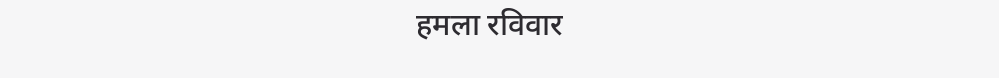हमला रविवार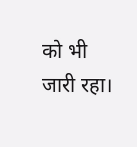को भी जारी रहा।